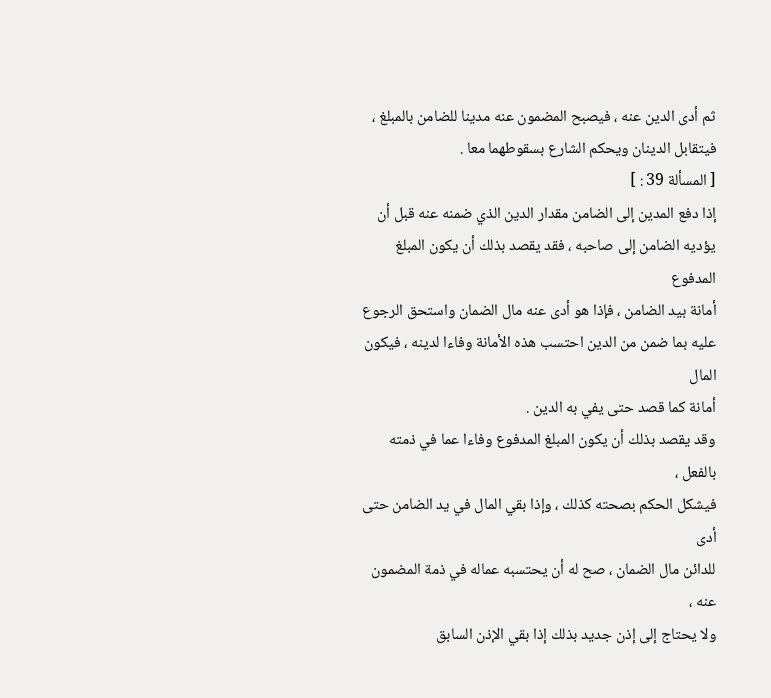ثم أدى الدين عنه ، فيصبح المضمون عنه مدينا للضامن بالمبلغ ،
فيتقابل الدينان ويحكم الشارع بسقوطهما معا .
[ المسألة 39 : ]
إذا دفع المدين إلى الضامن مقدار الدين الذي ضمنه عنه قبل أن
يؤديه الضامن إلى صاحبه ، فقد يقصد بذلك أن يكون المبلغ المدفوع
أمانة بيد الضامن ، فإذا هو أدى عنه مال الضمان واستحق الرجوع
عليه بما ضمن من الدين احتسب هذه الأمانة وفاءا لدينه ، فيكون المال
أمانة كما قصد حتى يفي به الدين .
وقد يقصد بذلك أن يكون المبلغ المدفوع وفاءا عما في ذمته بالفعل ،
فيشكل الحكم بصحته كذلك ، وإذا بقي المال في يد الضامن حتى أدى
للدائن مال الضمان ، صح له أن يحتسبه عماله في ذمة المضمون عنه ،
ولا يحتاج إلى إذن جديد بذلك إذا بقي الإذن السابق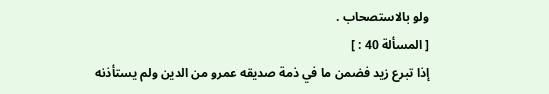ولو بالاستصحاب .
[ المسألة 40 : ]
إذا تبرع زيد فضمن ما في ذمة صديقه عمرو من الدين ولم يستأذنه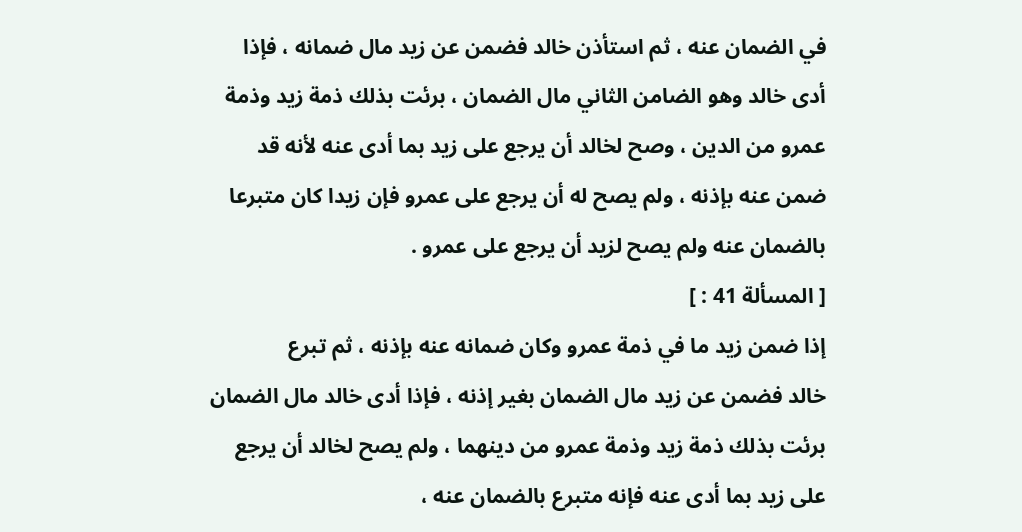في الضمان عنه ، ثم استأذن خالد فضمن عن زيد مال ضمانه ، فإذا
أدى خالد وهو الضامن الثاني مال الضمان ، برئت بذلك ذمة زيد وذمة
عمرو من الدين ، وصح لخالد أن يرجع على زيد بما أدى عنه لأنه قد
ضمن عنه بإذنه ، ولم يصح له أن يرجع على عمرو فإن زيدا كان متبرعا
بالضمان عنه ولم يصح لزيد أن يرجع على عمرو .
[ المسألة 41 : ]
إذا ضمن زيد ما في ذمة عمرو وكان ضمانه عنه بإذنه ، ثم تبرع
خالد فضمن عن زيد مال الضمان بغير إذنه ، فإذا أدى خالد مال الضمان
برئت بذلك ذمة زيد وذمة عمرو من دينهما ، ولم يصح لخالد أن يرجع
على زيد بما أدى عنه فإنه متبرع بالضمان عنه ،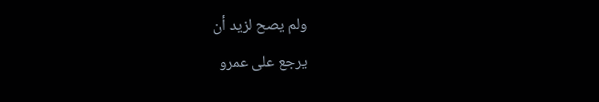ولم يصح لزيد أن
يرجع على عمرو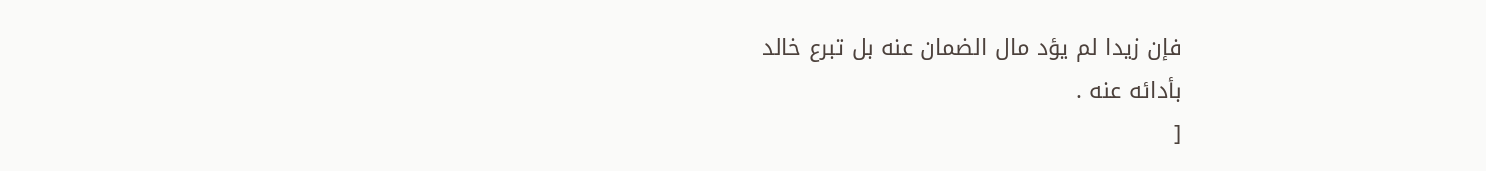فإن زيدا لم يؤد مال الضمان عنه بل تبرع خالد
بأدائه عنه .
[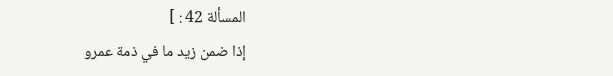المسألة 42 : ]
إذا ضمن زيد ما في ذمة عمرو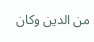من الدين وكان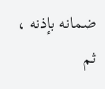ضمانه بإذنه ، ثم